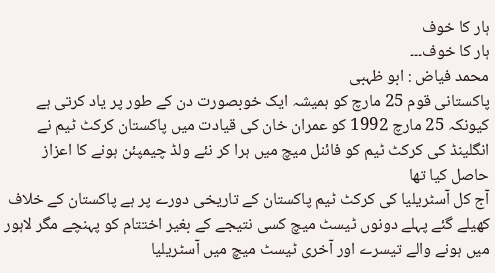ہار کا خوف
ہار کا خوف۔۔۔
محمد فیاض : ابو ظہبی
پاکستانی قوم 25 مارچ کو ہمیشہ ایک خوبصورت دن کے طور پر یاد کرتی ہے کیونکہ 25 مارچ 1992 کو عمران خان کی قیادت میں پاکستان کرکٹ ٹیم نے انگلینڈ کی کرکٹ ٹیم کو فائنل میچ میں ہرا کر نئے ولڈ چیمپئن ہونے کا اعزاز حاصل کیا تھا
آج کل آسٹریلیا کی کرکٹ ٹیم پاکستان کے تاریخی دورے پر ہے پاکستان کے خلاف کھیلے گئے پہلے دونوں ٹیسٹ میچ کسی نتیجے کے بغیر اختتام کو پہنچے مگر لاہور میں ہونے والے تیسرے اور آخری ٹیسٹ میچ میں آسٹریلیا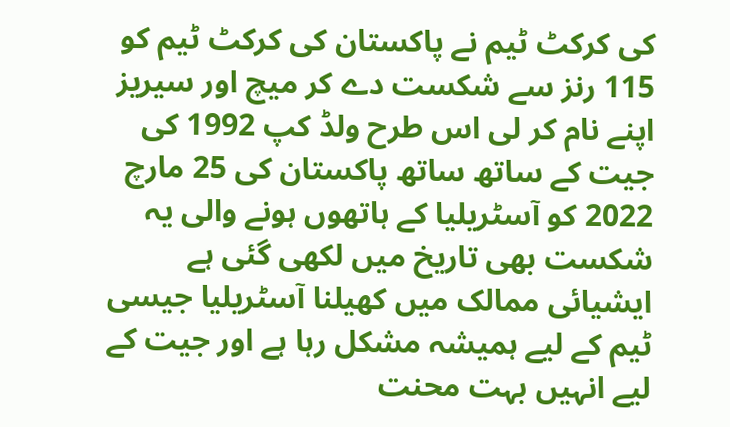کی کرکٹ ٹیم نے پاکستان کی کرکٹ ٹیم کو 115 رنز سے شکست دے کر میچ اور سیریز اپنے نام کر لی اس طرح ولڈ کپ 1992 کی جیت کے ساتھ ساتھ پاکستان کی 25 مارچ 2022 کو آسٹریلیا کے ہاتھوں ہونے والی یہ شکست بھی تاریخ میں لکھی گئی ہے
ایشیائی ممالک میں کھیلنا آسٹریلیا جیسی ٹیم کے لیے ہمیشہ مشکل رہا ہے اور جیت کے لیے انہیں بہت محنت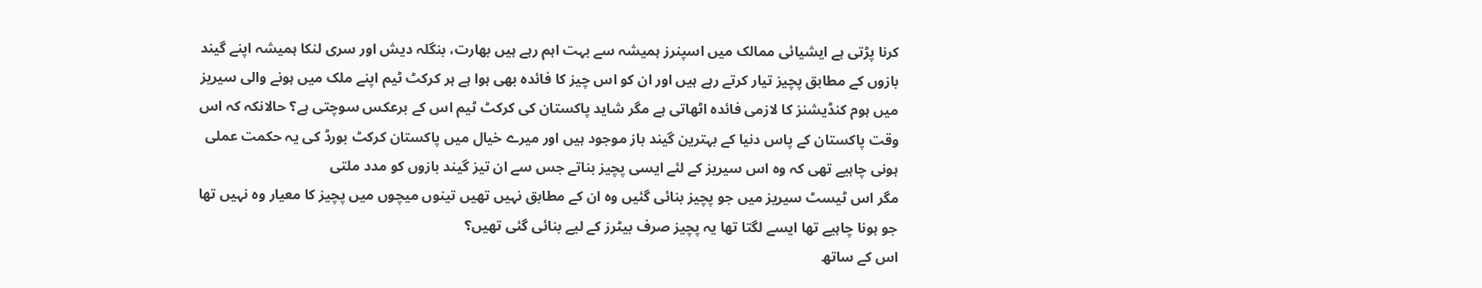کرنا پڑتی ہے ایشیائی ممالک میں اسپنرز ہمیشہ سے بہت اہم رہے ہیں بھارت، بنگلہ دیش اور سری لنکا ہمیشہ اپنے گیند بازوں کے مطابق پچیز تیار کرتے رہے ہیں اور ان کو اس چیز کا فائدہ بھی ہوا ہے ہر کرکٹ ٹیم اپنے ملک میں ہونے والی سیریز میں ہوم کنڈیشنز کا لازمی فائدہ اٹھاتی ہے مگر شاید پاکستان کی کرکٹ ٹیم اس کے برعکس سوچتی ہے؟ حالانکہ کہ اس وقت پاکستان کے پاس دنیا کے بہترین گیند باز موجود ہیں اور میرے خیال میں پاکستان کرکٹ بورڈ کی یہ حکمت عملی ہونی چاہیے تھی کہ وہ اس سیریز کے لئے ایسی پچیز بناتے جس سے ان تیز گیند بازوں کو مدد ملتی
مگر اس ٹیسٹ سیریز میں جو پچیز بنائی گئیں وہ ان کے مطابق نہیں تھیں تینوں میچوں میں پچیز کا معیار وہ نہیں تھا جو ہونا چاہیے تھا ایسے لگتا تھا یہ پچیز صرف بیٹرز کے لیے بنائی گئی تھیں؟
اس کے ساتھ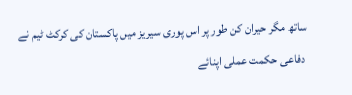ساتھ مگر حیران کن طور پر اس پوری سیریز میں پاکستان کی کرکٹ ٹیم نے دفاعی حکمت عملی اپنائے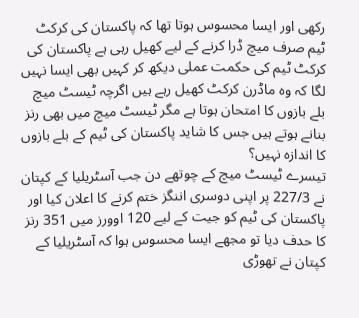رکھی اور ایسا محسوس ہوتا تھا کہ پاکستان کی کرکٹ ٹیم صرف میچ ڈرا کرنے کے لیے کھیل رہی ہے پاکستان کی کرکٹ ٹیم کی حکمت عملی دیکھ کر کہیں بھی ایسا نہیں لگا کہ وہ ماڈرن کرکٹ کھیل رہے ہیں اگرچہ ٹیسٹ میچ بلے بازوں کا امتحان ہوتا ہے مگر ٹیسٹ میچ میں بھی رنز بنانے ہوتے ہیں جس کا شاید پاکستان کی ٹیم کے بلے بازوں کا اندازہ نہیں؟
تیسرے ٹیسٹ میچ کے چوتھے دن جب آسٹریلیا کے کپتان نے 227/3 پر اپنی دوسری اننگز ختم کرنے کا اعلان کیا اور پاکستان کی ٹیم کو جیت کے لیے 120 اوورز میں 351 رنز کا حدف دیا تو مجھے ایسا محسوس ہوا کہ آسٹریلیا کے کپتان نے تھوڑی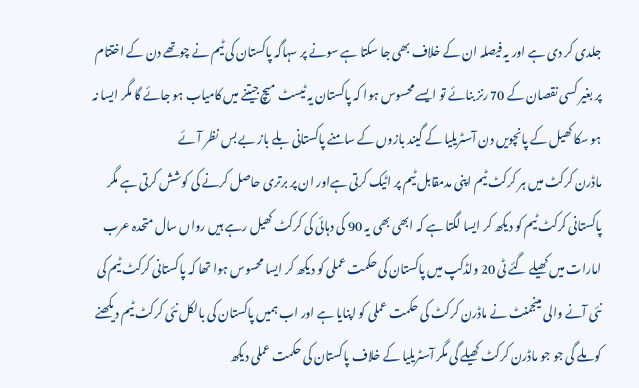جلدی کر دی ہے اور یہ فیصلہ ان کے خلاف بھی جا سکتا ہے سونے پر سہاگہ پاکستان کی ٹیم نے چوتھے دن کے اختتام پر بغیر کسی نقصان کے 70 رنز بنائے تو ایسے محسوس ہوا کہ پاکستان یہ ٹیسٹ میچ جیتنے میں کامیاب ہو جائے گا مگر ایسا نہ ہو سکا کھیل کے پانچویں دن آسٹریلیا کے گیند بازوں کے سامنے پاکستانی بلے باز بے بس نظر آئے
ماڈرن کرکٹ میں ہر کرکٹ ٹیم اپنی مدمقابل ٹیم پر اٹیک کرتی ہےاور ان پر برتری حاصل کرنے کی کوشش کرتی ہے مگر پاکستانی کرکٹ ٹیم کو دیکھ کر ایسا لگتا ہے کہ ابھی بھی یہ 90 کی دہائی کی کرکٹ کھیل رہے ہیں رواں سال متحدہ عرب امارات میں کھیلے گئے ٹی 20 ولڈکپ میں پاکستان کی حکمت عملی کو دیکھ کر ایسا محسوس ہوا تھا کہ پاکستانی کرکٹ ٹیم کی نئی آنے والی مینجمنٹ نے ماڈرن کرکٹ کی حکمت عملی کو اپنایا ہے اور اب ہمیں پاکستان کی بالکل نئی کرکٹ ٹیم دیکھنے کو ملے گی جو جو ماڈرن کرکٹ کھیلے گی مگر آسٹریلیا کے خلاف پاکستان کی حکمت عملی دیکھ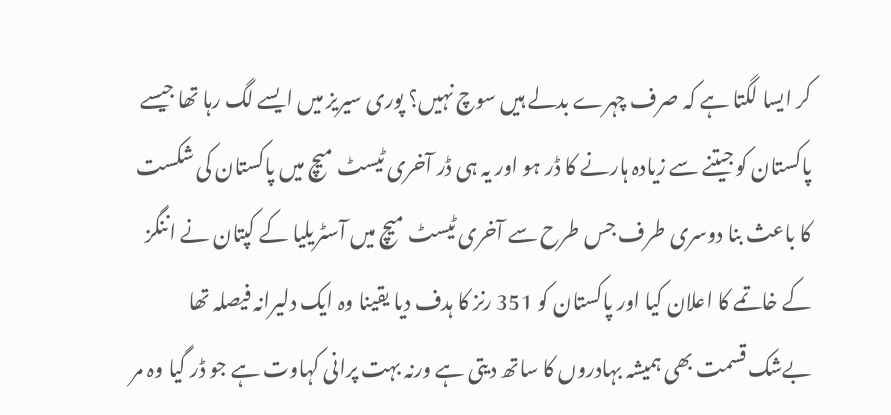کر ایسا لگتا ہے کہ صرف چہرے بدلے ہیں سوچ نہیں؟ پوری سیریز میں ایسے لگ رہا تھا جیسے پاکستان کو جیتنے سے زیادہ ہارنے کا ڈر ہو اور یہ ہی ڈر آخری ٹیسٹ میچ میں پاکستان کی شکست کا باعث بنا دوسری طرف جس طرح سے آخری ٹیسٹ میچ میں آسٹریلیا کے کپتان نے اننگز کے خاتمے کا اعلان کیا اور پاکستان کو 351 رنز کا ہدف دیا یقینا وہ ایک دلیرانہ فیصلہ تھا بےشک قسمت بھی ہمیشہ بہادروں کا ساتھ دیتی ہے ورنہ بہت پرانی کہاوت ہے جو ڈر گیا وہ مر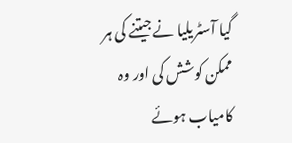گیا آسٹریلیا نے جیتنے کی ہر ممکن کوشش کی اور وہ کامیاب ہوئے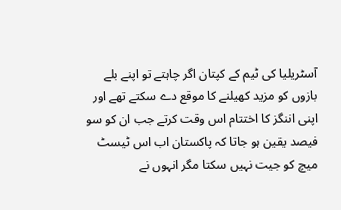آسٹریلیا کی ٹیم کے کپتان اگر چاہتے تو اپنے بلے بازوں کو مزید کھیلنے کا موقع دے سکتے تھے اور اپنی اننگز کا اختتام اس وقت کرتے جب ان کو سو فیصد یقین ہو جاتا کہ پاکستان اب اس ٹیسٹ میچ کو جیت نہیں سکتا مگر انہوں نے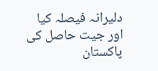دلیرانہ فیصلہ کیا اور جیت حاصل کی
پاکستان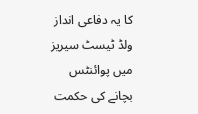کا یہ دفاعی انداز ولڈ ٹیسٹ سیریز میں پوائنٹس بچانے کی حکمت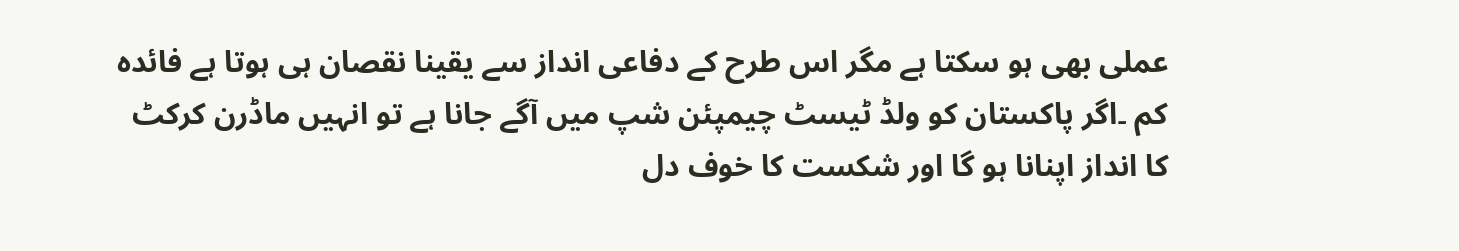عملی بھی ہو سکتا ہے مگر اس طرح کے دفاعی انداز سے یقینا نقصان ہی ہوتا ہے فائدہ کم ۔اگر پاکستان کو ولڈ ٹیسٹ چیمپئن شپ میں آگے جانا ہے تو انہیں ماڈرن کرکٹ کا انداز اپنانا ہو گا اور شکست کا خوف دل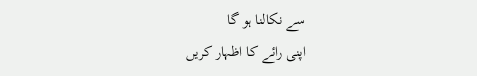سے نکالنا ہو گا
اپنی رائے کا اظہار کریں